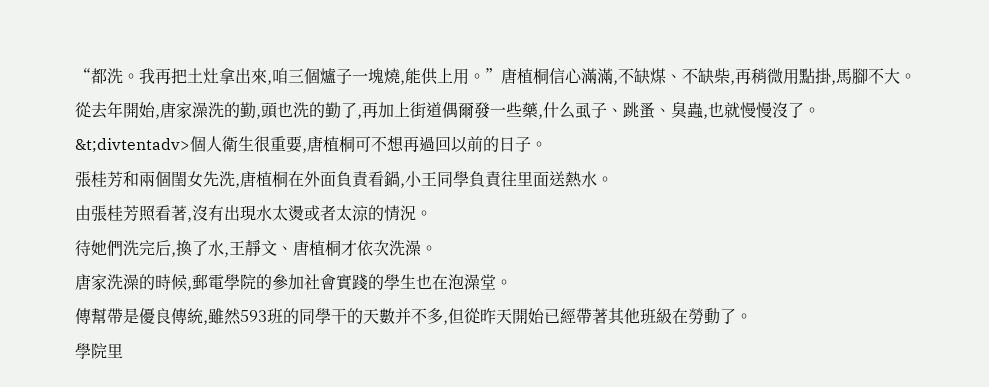“都洗。我再把土灶拿出來,咱三個爐子一塊燒,能供上用。”唐植桐信心滿滿,不缺煤、不缺柴,再稍微用點掛,馬腳不大。
從去年開始,唐家澡洗的勤,頭也洗的勤了,再加上街道偶爾發一些藥,什么虱子、跳蚤、臭蟲,也就慢慢沒了。
&t;divtentadv>個人衛生很重要,唐植桐可不想再過回以前的日子。
張桂芳和兩個閨女先洗,唐植桐在外面負責看鍋,小王同學負責往里面送熱水。
由張桂芳照看著,沒有出現水太燙或者太涼的情況。
待她們洗完后,換了水,王靜文、唐植桐才依次洗澡。
唐家洗澡的時候,郵電學院的參加社會實踐的學生也在泡澡堂。
傳幫帶是優良傳統,雖然593班的同學干的天數并不多,但從昨天開始已經帶著其他班級在勞動了。
學院里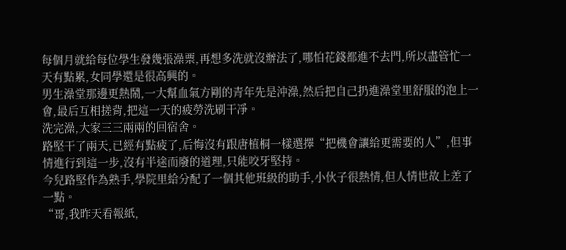每個月就給每位學生發幾張澡票,再想多洗就沒辦法了,哪怕花錢都進不去門,所以盡管忙一天有點累,女同學還是很高興的。
男生澡堂那邊更熱鬧,一大幫血氣方剛的青年先是沖澡,然后把自己扔進澡堂里舒服的泡上一會,最后互相搓背,把這一天的疲勞洗刷干凈。
洗完澡,大家三三兩兩的回宿舍。
路堅干了兩天,已經有點疲了,后悔沒有跟唐植桐一樣選擇“把機會讓給更需要的人”,但事情進行到這一步,沒有半途而廢的道理,只能咬牙堅持。
今兒路堅作為熟手,學院里給分配了一個其他班級的助手,小伙子很熱情,但人情世故上差了一點。
“哥,我昨天看報紙,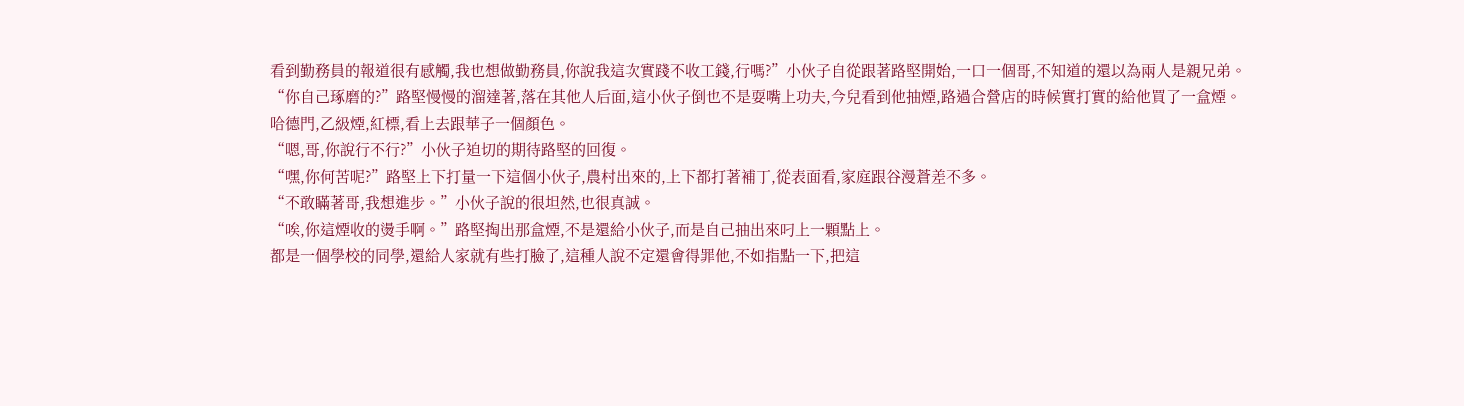看到勤務員的報道很有感觸,我也想做勤務員,你說我這次實踐不收工錢,行嗎?”小伙子自從跟著路堅開始,一口一個哥,不知道的還以為兩人是親兄弟。
“你自己琢磨的?”路堅慢慢的溜達著,落在其他人后面,這小伙子倒也不是耍嘴上功夫,今兒看到他抽煙,路過合營店的時候實打實的給他買了一盒煙。
哈德門,乙級煙,紅標,看上去跟華子一個顏色。
“嗯,哥,你說行不行?”小伙子迫切的期待路堅的回復。
“嘿,你何苦呢?”路堅上下打量一下這個小伙子,農村出來的,上下都打著補丁,從表面看,家庭跟谷漫蒼差不多。
“不敢瞞著哥,我想進步。”小伙子說的很坦然,也很真誠。
“唉,你這煙收的燙手啊。”路堅掏出那盒煙,不是還給小伙子,而是自己抽出來叼上一顆點上。
都是一個學校的同學,還給人家就有些打臉了,這種人說不定還會得罪他,不如指點一下,把這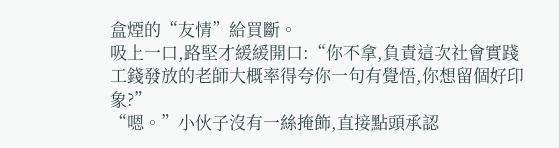盒煙的“友情”給買斷。
吸上一口,路堅才緩緩開口:“你不拿,負責這次社會實踐工錢發放的老師大概率得夸你一句有覺悟,你想留個好印象?”
“嗯。”小伙子沒有一絲掩飾,直接點頭承認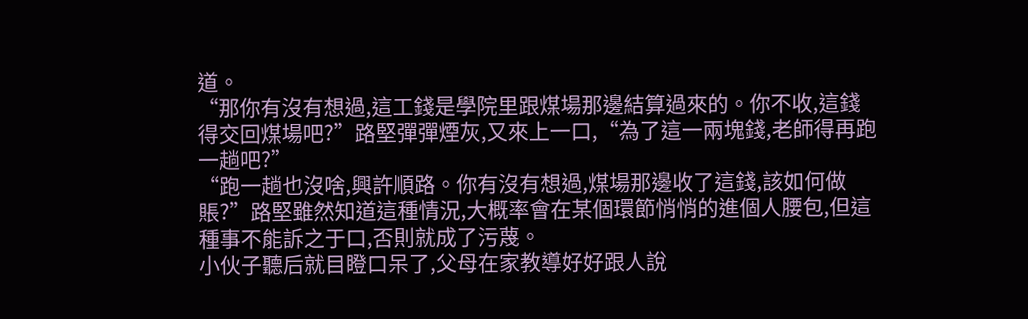道。
“那你有沒有想過,這工錢是學院里跟煤場那邊結算過來的。你不收,這錢得交回煤場吧?”路堅彈彈煙灰,又來上一口,“為了這一兩塊錢,老師得再跑一趟吧?”
“跑一趟也沒啥,興許順路。你有沒有想過,煤場那邊收了這錢,該如何做賬?”路堅雖然知道這種情況,大概率會在某個環節悄悄的進個人腰包,但這種事不能訴之于口,否則就成了污蔑。
小伙子聽后就目瞪口呆了,父母在家教導好好跟人說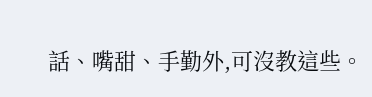話、嘴甜、手勤外,可沒教這些。